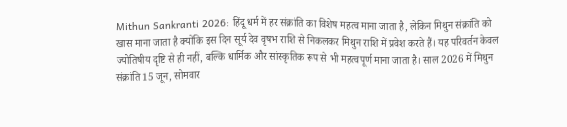Mithun Sankranti 2026: हिंदू धर्म में हर संक्रांति का विशेष महत्व माना जाता है, लेकिन मिथुन संक्रांति को खास माना जाता है क्योंकि इस दिन सूर्य देव वृषभ राशि से निकलकर मिथुन राशि में प्रवेश करते हैं। यह परिवर्तन केवल ज्योतिषीय दृष्टि से ही नहीं, बल्कि धार्मिक और सांस्कृतिक रूप से भी महत्वपूर्ण माना जाता है। साल 2026 में मिथुन संक्रांति 15 जून, सोमवार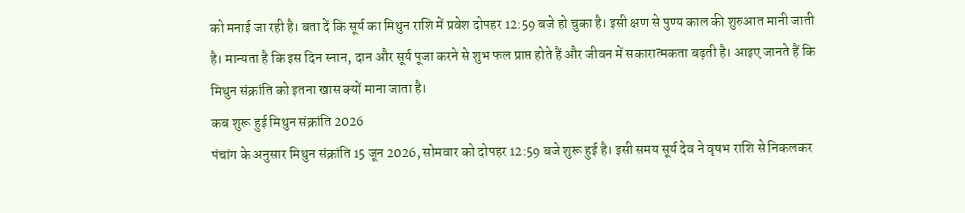को मनाई जा रही है। बता दें कि सूर्य का मिथुन राशि में प्रवेश दोपहर 12:59 बजे हो चुका है। इसी क्षण से पुण्य काल की शुरुआत मानी जाती है। मान्यता है कि इस दिन स्नान, दान और सूर्य पूजा करने से शुभ फल प्राप्त होते हैं और जीवन में सकारात्मकता बढ़ती है। आइए जानते हैं कि मिथुन संक्रांति को इतना खास क्यों माना जाता है।
कब शुरू हुई मिथुन संक्रांति 2026
पंचांग के अनुसार मिथुन संक्रांति 15 जून 2026, सोमवार को दोपहर 12:59 बजे शुरू हुई है। इसी समय सूर्य देव ने वृषभ राशि से निकलकर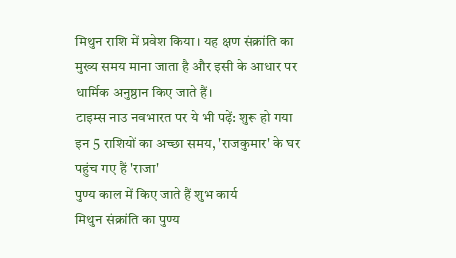मिथुन राशि में प्रवेश किया। यह क्षण संक्रांति का मुख्य समय माना जाता है और इसी के आधार पर धार्मिक अनुष्ठान किए जाते हैं।
टाइम्स नाउ नवभारत पर ये भी पढ़ें: शुरू हो गया इन 5 राशियों का अच्छा समय, 'राजकुमार' के घर पहुंच गए हैं 'राजा'
पुण्य काल में किए जाते हैं शुभ कार्य
मिथुन संक्रांति का पुण्य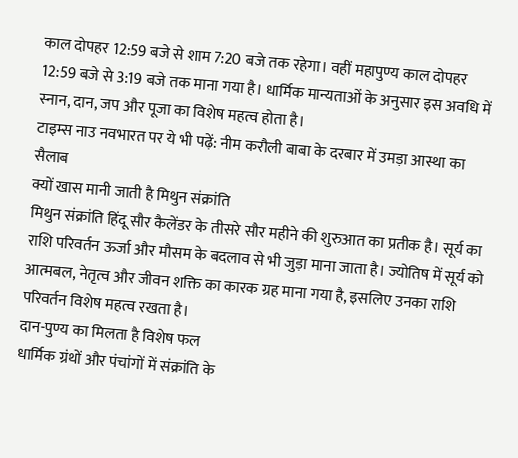काल दोपहर 12:59 बजे से शाम 7:20 बजे तक रहेगा। वहीं महापुण्य काल दोपहर 12:59 बजे से 3:19 बजे तक माना गया है। धार्मिक मान्यताओं के अनुसार इस अवधि में स्नान, दान, जप और पूजा का विशेष महत्व होता है।
टाइम्स नाउ नवभारत पर ये भी पढ़ें: नीम करौली बाबा के दरबार में उमड़ा आस्था का सैलाब
क्यों खास मानी जाती है मिथुन संक्रांति
मिथुन संक्रांति हिंदू सौर कैलेंडर के तीसरे सौर महीने की शुरुआत का प्रतीक है। सूर्य का राशि परिवर्तन ऊर्जा और मौसम के बदलाव से भी जुड़ा माना जाता है। ज्योतिष में सूर्य को आत्मबल, नेतृत्व और जीवन शक्ति का कारक ग्रह माना गया है, इसलिए उनका राशि परिवर्तन विशेष महत्व रखता है।
दान-पुण्य का मिलता है विशेष फल
धार्मिक ग्रंथों और पंचांगों में संक्रांति के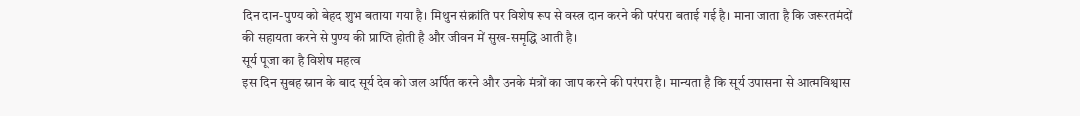दिन दान-पुण्य को बेहद शुभ बताया गया है। मिथुन संक्रांति पर विशेष रूप से वस्त्र दान करने की परंपरा बताई गई है। माना जाता है कि जरूरतमंदों की सहायता करने से पुण्य की प्राप्ति होती है और जीवन में सुख-समृद्धि आती है।
सूर्य पूजा का है विशेष महत्व
इस दिन सुबह स्नान के बाद सूर्य देव को जल अर्पित करने और उनके मंत्रों का जाप करने की परंपरा है। मान्यता है कि सूर्य उपासना से आत्मविश्वास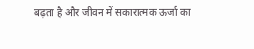बढ़ता है और जीवन में सकारात्मक ऊर्जा का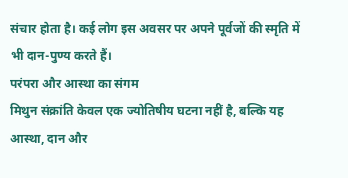संचार होता है। कई लोग इस अवसर पर अपने पूर्वजों की स्मृति में भी दान-पुण्य करते हैं।
परंपरा और आस्था का संगम
मिथुन संक्रांति केवल एक ज्योतिषीय घटना नहीं है, बल्कि यह आस्था, दान और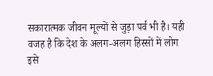सकारात्मक जीवन मूल्यों से जुड़ा पर्व भी है। यही वजह है कि देश के अलग-अलग हिस्सों में लोग इसे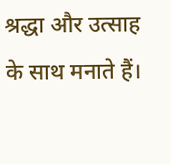श्रद्धा और उत्साह के साथ मनाते हैं।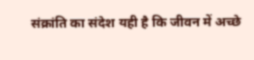संक्रांति का संदेश यही है कि जीवन में अच्छे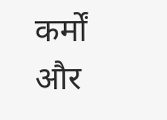कर्मों और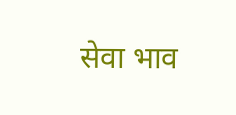सेवा भाव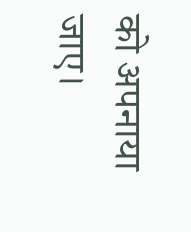को अपनाया जाए।